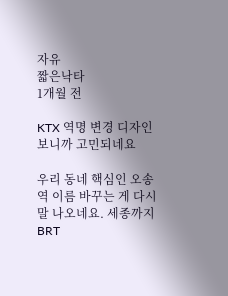자유
짧은낙타
1개월 전

KTX 역명 변경 디자인 보니까 고민되네요

우리 동네 핵심인 오송역 이름 바꾸는 게 다시 말 나오네요. 세종까지 BRT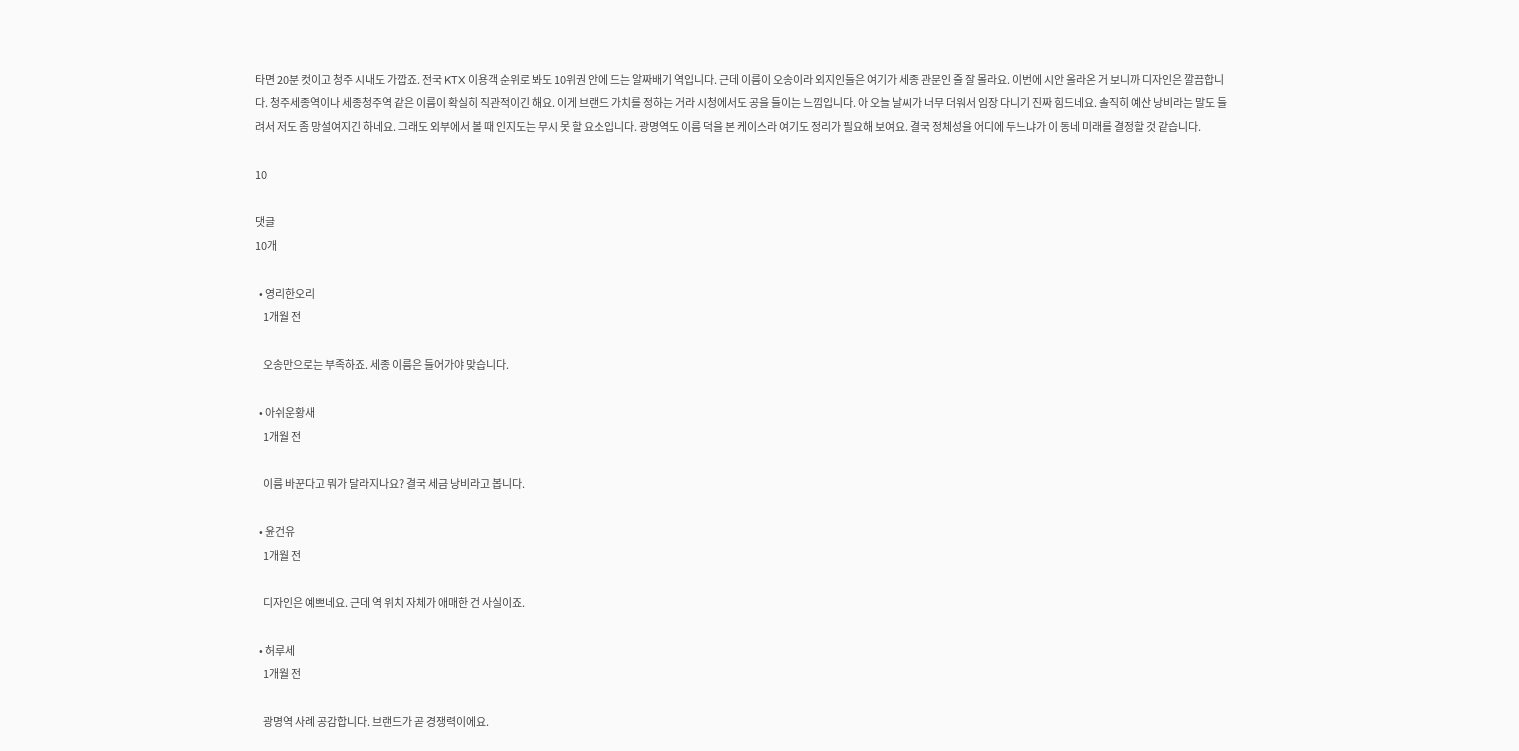타면 20분 컷이고 청주 시내도 가깝죠. 전국 KTX 이용객 순위로 봐도 10위권 안에 드는 알짜배기 역입니다. 근데 이름이 오송이라 외지인들은 여기가 세종 관문인 줄 잘 몰라요. 이번에 시안 올라온 거 보니까 디자인은 깔끔합니다. 청주세종역이나 세종청주역 같은 이름이 확실히 직관적이긴 해요. 이게 브랜드 가치를 정하는 거라 시청에서도 공을 들이는 느낌입니다. 아 오늘 날씨가 너무 더워서 임장 다니기 진짜 힘드네요. 솔직히 예산 낭비라는 말도 들려서 저도 좀 망설여지긴 하네요. 그래도 외부에서 볼 때 인지도는 무시 못 할 요소입니다. 광명역도 이름 덕을 본 케이스라 여기도 정리가 필요해 보여요. 결국 정체성을 어디에 두느냐가 이 동네 미래를 결정할 것 같습니다.

10

댓글
10개

  • 영리한오리
    1개월 전

    오송만으로는 부족하죠. 세종 이름은 들어가야 맞습니다.

  • 아쉬운황새
    1개월 전

    이름 바꾼다고 뭐가 달라지나요? 결국 세금 낭비라고 봅니다.

  • 윤건유
    1개월 전

    디자인은 예쁘네요. 근데 역 위치 자체가 애매한 건 사실이죠.

  • 허루세
    1개월 전

    광명역 사례 공감합니다. 브랜드가 곧 경쟁력이에요.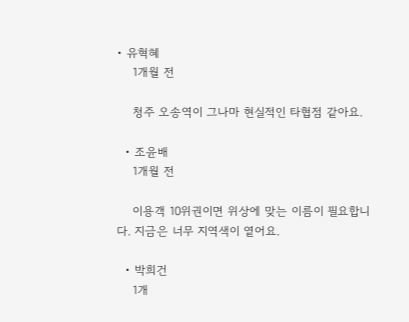• 유혁혜
    1개월 전

    청주 오송역이 그나마 현실적인 타협점 같아요.

  • 조윤배
    1개월 전

    이용객 10위권이면 위상에 맞는 이름이 필요합니다. 지금은 너무 지역색이 옅어요.

  • 박희건
    1개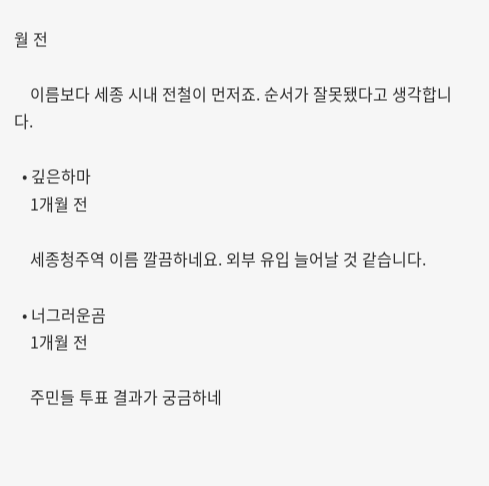월 전

    이름보다 세종 시내 전철이 먼저죠. 순서가 잘못됐다고 생각합니다.

  • 깊은하마
    1개월 전

    세종청주역 이름 깔끔하네요. 외부 유입 늘어날 것 같습니다.

  • 너그러운곰
    1개월 전

    주민들 투표 결과가 궁금하네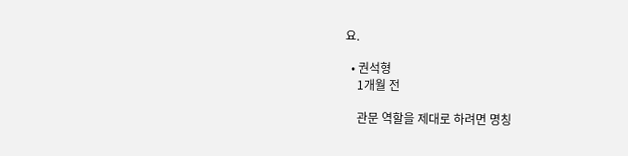요.

  • 권석형
    1개월 전

    관문 역할을 제대로 하려면 명칭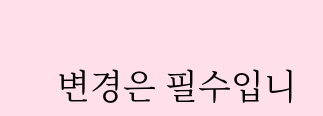변경은 필수입니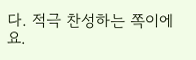다. 적극 찬성하는 쪽이에요.